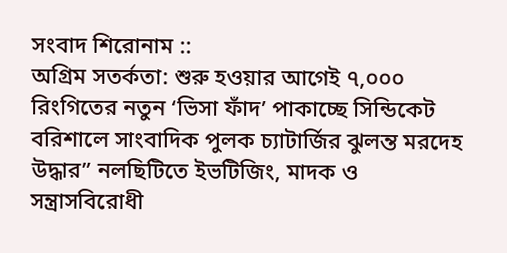সংবাদ শিরোনাম ::
অগ্রিম সতর্কতা: শুরু হওয়ার আগেই ৭,০০০ রিংগিতের নতুন ‘ভিসা ফাঁদ’ পাকাচ্ছে সিন্ডিকেট বরিশালে সাংবাদিক পুলক চ্যাটার্জির ঝুলন্ত মরদেহ উদ্ধার” নলছিটিতে ইভটিজিং, মাদক ও সন্ত্রাসবিরোধী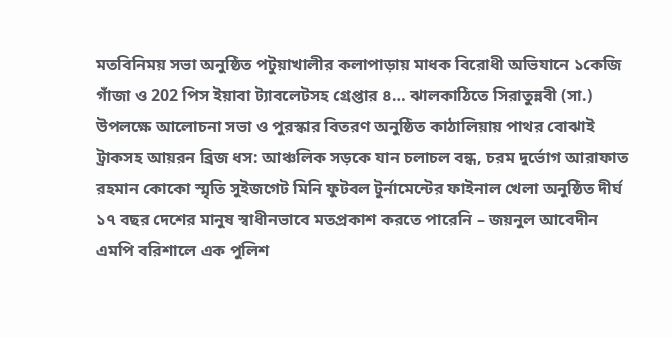মতবিনিময় সভা অনুষ্ঠিত পটুয়াখালীর কলাপাড়ায় মাধক বিরোধী অভিযানে ১কেজি গাঁজা ও 202 পিস ইয়াবা ট্যাবলেটসহ গ্রেপ্তার ৪… ঝালকাঠিতে সিরাতুন্নবী (সা.) উপলক্ষে আলোচনা সভা ও পুরস্কার বিতরণ অনুষ্ঠিত কাঠালিয়ায় পাথর বোঝাই ট্রাকসহ আয়রন ব্রিজ ধস: আঞ্চলিক সড়কে যান চলাচল বন্ধ, চরম দুর্ভোগ আরাফাত রহমান কোকো স্মৃতি সুইজগেট মিনি ফুটবল টুর্নামেন্টের ফাইনাল খেলা অনুষ্ঠিত দীর্ঘ ১৭ বছর দেশের মানুষ স্বাধীনভাবে মতপ্রকাশ করতে পারেনি – জয়নুল আবেদীন এমপি বরিশালে এক পুলিশ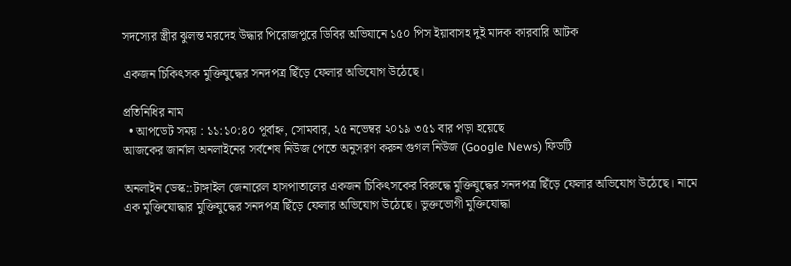সদস্যের স্ত্রীর ঝুলন্ত মরদেহ উদ্ধার পিরোজপুরে ডিবির অভিযানে ১৫০ পিস ইয়াবাসহ দুই মাদক কারবারি আটক

একজন চিকিৎসক মুক্তিযুদ্ধের সনদপত্র ছিঁড়ে ফেলার অভিযোগ উঠেছে।

প্রতিনিধির নাম
  • আপডেট সময় : ১১:১০:৪০ পূর্বাহ্ন, সোমবার, ২৫ নভেম্বর ২০১৯ ৩৫১ বার পড়া হয়েছে
আজকের জার্নাল অনলাইনের সর্বশেষ নিউজ পেতে অনুসরণ করুন গুগল নিউজ (Google News) ফিডটি

অনলাইন ডেস্ক::টাঙ্গাইল জেনারেল হাসপাতালের একজন চিকিৎসকের বিরুদ্ধে মুক্তিযুদ্ধের সনদপত্র ছিঁড়ে ফেলার অভিযোগ উঠেছে। নামে এক মুক্তিযোদ্ধার মুক্তিযুদ্ধের সনদপত্র ছিঁড়ে ফেলার অভিযোগ উঠেছে। ভুক্তভোগী মুক্তিযোদ্ধা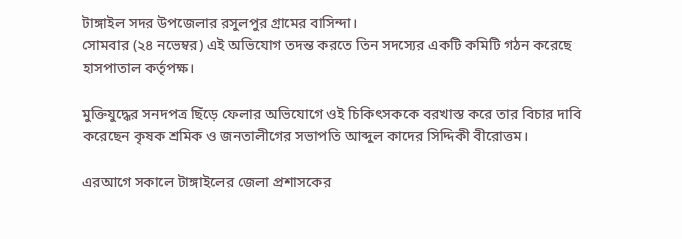টাঙ্গাইল সদর উপজেলার রসুলপুর গ্রামের বাসিন্দা।
সোমবার (২৪ নভেম্বর) এই অভিযোগ তদন্ত করতে তিন সদস্যের একটি কমিটি গঠন করেছে হাসপাতাল কর্তৃপক্ষ।

মুক্তিযুদ্ধের সনদপত্র ছিঁড়ে ফেলার অভিযোগে ওই চিকিৎসককে বরখাস্ত করে তার বিচার দাবি করেছেন কৃষক শ্রমিক ও জনতালীগের সভাপতি আব্দুল কাদের সিদ্দিকী বীরোত্তম।

এরআগে সকালে টাঙ্গাইলের জেলা প্রশাসকের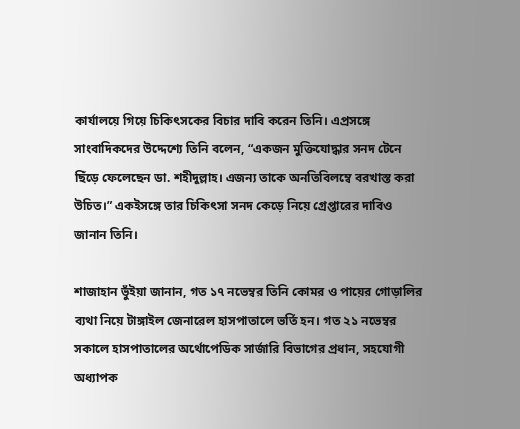কার্যালয়ে গিয়ে চিকিৎসকের বিচার দাবি করেন তিনি। এপ্রসঙ্গে সাংবাদিকদের উদ্দেশ্যে তিনি বলেন, “একজন মুক্তিযোদ্ধার সনদ টেনে ছিঁড়ে ফেলেছেন ডা. শহীদুল্লাহ। এজন্য তাকে অনতিবিলম্বে বরখাস্ত করা উচিত।” একইসঙ্গে তার চিকিৎসা সনদ কেড়ে নিয়ে গ্রেপ্তারের দাবিও জানান তিনি।

শাজাহান ভুঁইয়া জানান, গত ১৭ নভেম্বর তিনি কোমর ও পায়ের গোড়ালির ব্যথা নিয়ে টাঙ্গাইল জেনারেল হাসপাতালে ভর্তি হন। গত ২১ নভেম্বর সকালে হাসপাতালের অর্থোপেডিক সার্জারি বিভাগের প্রধান, সহযোগী অধ্যাপক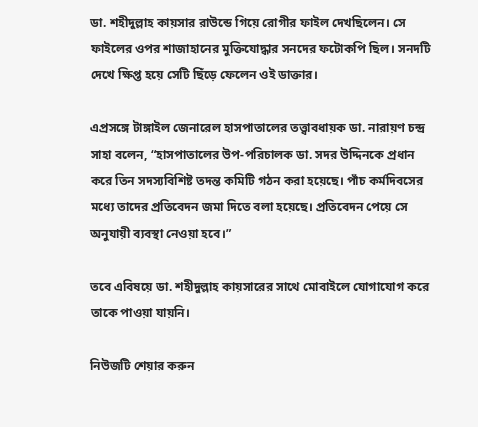ডা. শহীদুল্লাহ কায়সার রাউন্ডে গিয়ে রোগীর ফাইল দেখছিলেন। সে ফাইলের ওপর শাজাহানের মুক্তিযোদ্ধার সনদের ফটোকপি ছিল। সনদটি দেখে ক্ষিপ্ত হয়ে সেটি ছিঁড়ে ফেলেন ওই ডাক্তার।

এপ্রসঙ্গে টাঙ্গাইল জেনারেল হাসপাতালের তত্ত্বাবধায়ক ডা. নারায়ণ চন্দ্র সাহা বলেন, “হাসপাতালের উপ-পরিচালক ডা. সদর উদ্দিনকে প্রধান করে তিন সদস্যবিশিষ্ট তদন্ত কমিটি গঠন করা হয়েছে। পাঁচ কর্মদিবসের মধ্যে তাদের প্রতিবেদন জমা দিতে বলা হয়েছে। প্রতিবেদন পেয়ে সে অনুযায়ী ব্যবস্থা নেওয়া হবে।”

তবে এবিষয়ে ডা. শহীদুল্লাহ কায়সারের সাথে মোবাইলে যোগাযোগ করে তাকে পাওয়া যায়নি।

নিউজটি শেয়ার করুন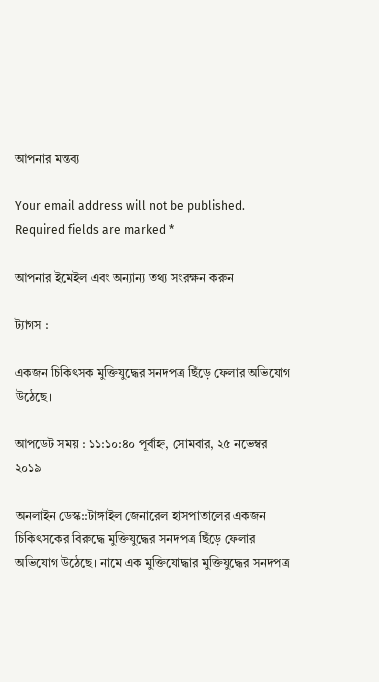আপনার মন্তব্য

Your email address will not be published. Required fields are marked *

আপনার ইমেইল এবং অন্যান্য তথ্য সংরক্ষন করুন

ট্যাগস :

একজন চিকিৎসক মুক্তিযুদ্ধের সনদপত্র ছিঁড়ে ফেলার অভিযোগ উঠেছে।

আপডেট সময় : ১১:১০:৪০ পূর্বাহ্ন, সোমবার, ২৫ নভেম্বর ২০১৯

অনলাইন ডেস্ক::টাঙ্গাইল জেনারেল হাসপাতালের একজন চিকিৎসকের বিরুদ্ধে মুক্তিযুদ্ধের সনদপত্র ছিঁড়ে ফেলার অভিযোগ উঠেছে। নামে এক মুক্তিযোদ্ধার মুক্তিযুদ্ধের সনদপত্র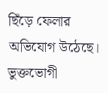ছিঁড়ে ফেলার অভিযোগ উঠেছে। ভুক্তভোগী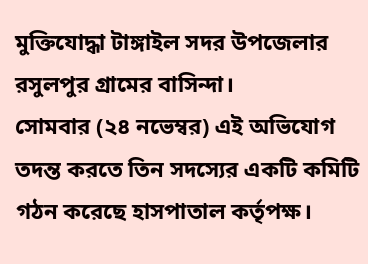মুক্তিযোদ্ধা টাঙ্গাইল সদর উপজেলার রসুলপুর গ্রামের বাসিন্দা।
সোমবার (২৪ নভেম্বর) এই অভিযোগ তদন্ত করতে তিন সদস্যের একটি কমিটি গঠন করেছে হাসপাতাল কর্তৃপক্ষ।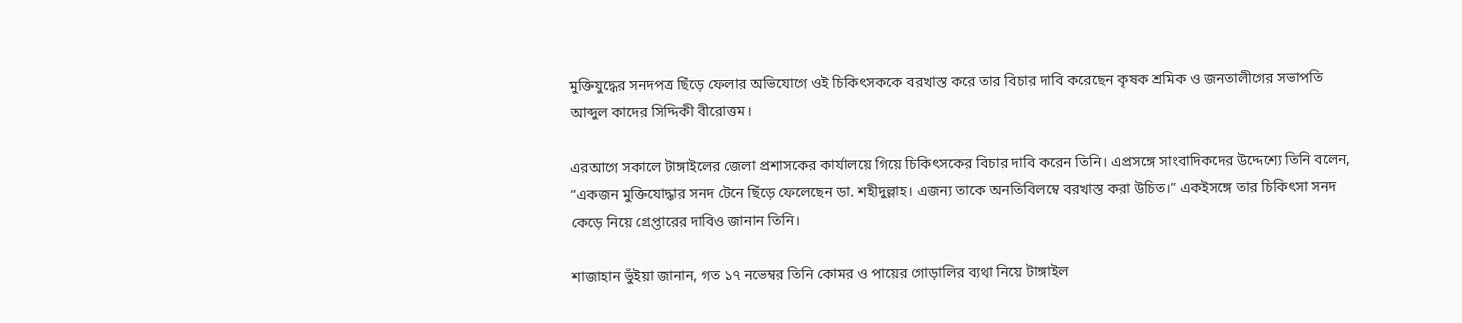মুক্তিযুদ্ধের সনদপত্র ছিঁড়ে ফেলার অভিযোগে ওই চিকিৎসককে বরখাস্ত করে তার বিচার দাবি করেছেন কৃষক শ্রমিক ও জনতালীগের সভাপতি আব্দুল কাদের সিদ্দিকী বীরোত্তম।

এরআগে সকালে টাঙ্গাইলের জেলা প্রশাসকের কার্যালয়ে গিয়ে চিকিৎসকের বিচার দাবি করেন তিনি। এপ্রসঙ্গে সাংবাদিকদের উদ্দেশ্যে তিনি বলেন, “একজন মুক্তিযোদ্ধার সনদ টেনে ছিঁড়ে ফেলেছেন ডা. শহীদুল্লাহ। এজন্য তাকে অনতিবিলম্বে বরখাস্ত করা উচিত।” একইসঙ্গে তার চিকিৎসা সনদ কেড়ে নিয়ে গ্রেপ্তারের দাবিও জানান তিনি।

শাজাহান ভুঁইয়া জানান, গত ১৭ নভেম্বর তিনি কোমর ও পায়ের গোড়ালির ব্যথা নিয়ে টাঙ্গাইল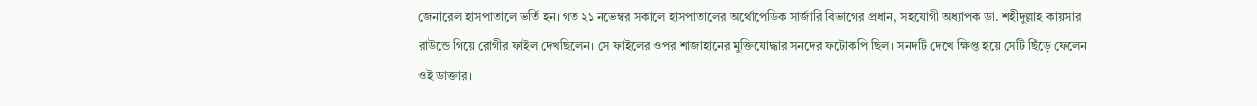জেনারেল হাসপাতালে ভর্তি হন। গত ২১ নভেম্বর সকালে হাসপাতালের অর্থোপেডিক সার্জারি বিভাগের প্রধান, সহযোগী অধ্যাপক ডা. শহীদুল্লাহ কায়সার রাউন্ডে গিয়ে রোগীর ফাইল দেখছিলেন। সে ফাইলের ওপর শাজাহানের মুক্তিযোদ্ধার সনদের ফটোকপি ছিল। সনদটি দেখে ক্ষিপ্ত হয়ে সেটি ছিঁড়ে ফেলেন ওই ডাক্তার।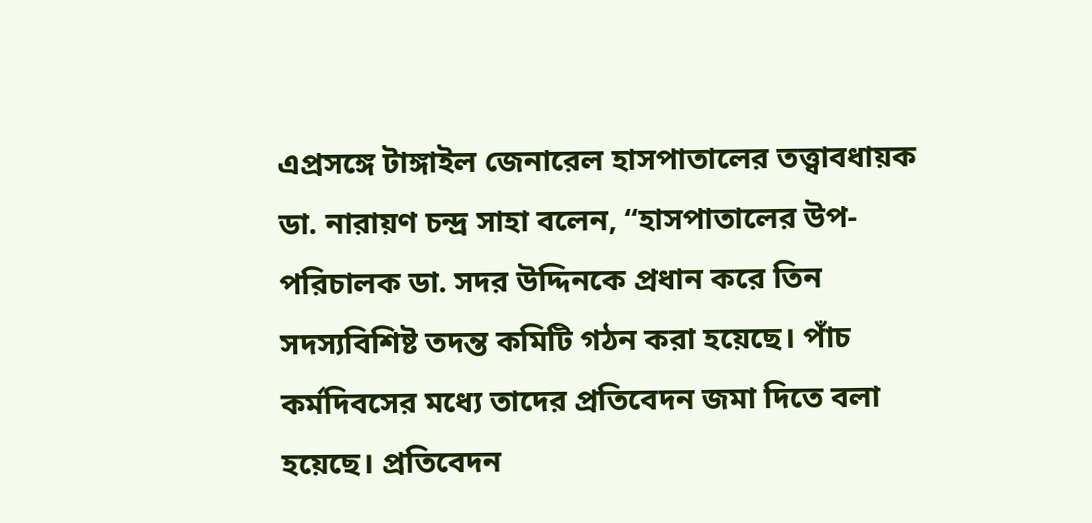এপ্রসঙ্গে টাঙ্গাইল জেনারেল হাসপাতালের তত্ত্বাবধায়ক ডা. নারায়ণ চন্দ্র সাহা বলেন, “হাসপাতালের উপ-পরিচালক ডা. সদর উদ্দিনকে প্রধান করে তিন সদস্যবিশিষ্ট তদন্ত কমিটি গঠন করা হয়েছে। পাঁচ কর্মদিবসের মধ্যে তাদের প্রতিবেদন জমা দিতে বলা হয়েছে। প্রতিবেদন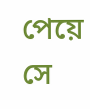পেয়ে সে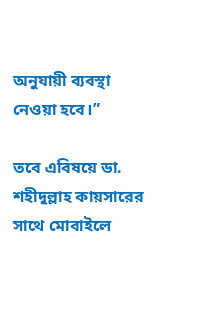অনুযায়ী ব্যবস্থা নেওয়া হবে।”

তবে এবিষয়ে ডা. শহীদুল্লাহ কায়সারের সাথে মোবাইলে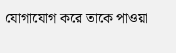যোগাযোগ করে তাকে পাওয়া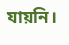যায়নি।